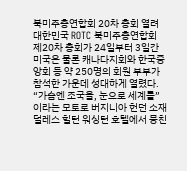북미주총연합회 20차 총회 열려
대한민국 ROTC 북미주총연합회 제20차 총회가 24일부터 3일간 미국은 물론 캐나다지회와 한국중앙회 등 약 250명의 회원 부부가 참석한 가운데 성대하게 열렸다.
“가슴엔 조국을, 눈으로 세계를”이라는 모토로 버지니아 헌던 소재 덜레스 힐턴 워싱턴 호텔에서 뭉친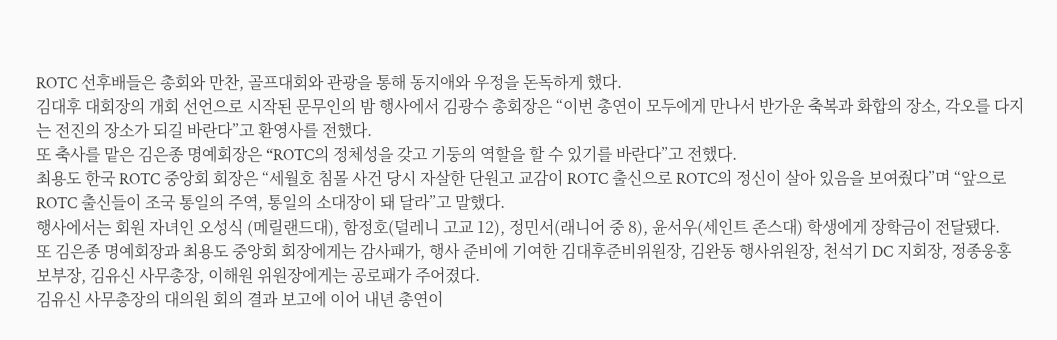ROTC 선후배들은 총회와 만찬, 골프대회와 관광을 통해 동지애와 우정을 돈독하게 했다.
김대후 대회장의 개회 선언으로 시작된 문무인의 밤 행사에서 김광수 총회장은 “이번 총연이 모두에게 만나서 반가운 축복과 화합의 장소, 각오를 다지는 전진의 장소가 되길 바란다”고 환영사를 전했다.
또 축사를 맡은 김은종 명예회장은 “ROTC의 정체성을 갖고 기둥의 역할을 할 수 있기를 바란다”고 전했다.
최용도 한국 ROTC 중앙회 회장은 “세월호 침몰 사건 당시 자살한 단원고 교감이 ROTC 출신으로 ROTC의 정신이 살아 있음을 보여줬다”며 “앞으로 ROTC 출신들이 조국 통일의 주역, 통일의 소대장이 돼 달라”고 말했다.
행사에서는 회원 자녀인 오성식 (메릴랜드대), 함정호(덜레니 고교 12), 정민서(래니어 중 8), 윤서우(세인트 존스대) 학생에게 장학금이 전달됐다.
또 김은종 명예회장과 최용도 중앙회 회장에게는 감사패가, 행사 준비에 기여한 김대후준비위원장, 김완동 행사위원장, 천석기 DC 지회장, 정종웅홍보부장, 김유신 사무총장, 이해원 위원장에게는 공로패가 주어졌다.
김유신 사무총장의 대의원 회의 결과 보고에 이어 내년 총연이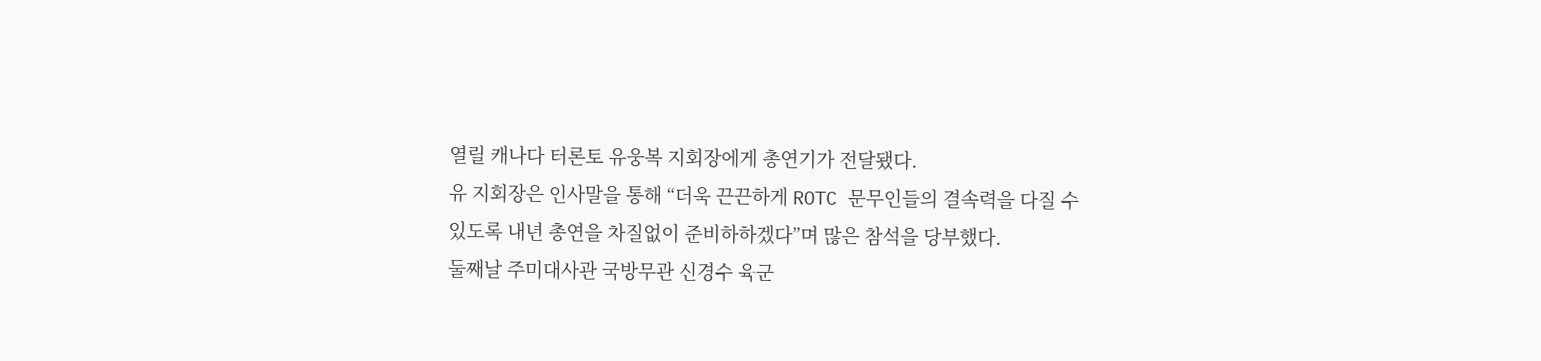열릴 캐나다 터론토 유웅복 지회장에게 총연기가 전달됐다.
유 지회장은 인사말을 통해 “더욱 끈끈하게 ROTC 문무인들의 결속력을 다질 수 있도록 내년 총연을 차질없이 준비하하겠다”며 많은 참석을 당부했다.
둘째날 주미대사관 국방무관 신경수 육군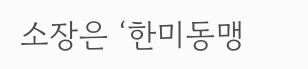소장은 ‘한미동맹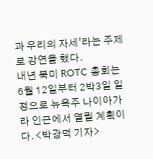과 우리의 자세’라는 주제로 강연을 했다.
내년 북미 ROTC 총회는 6월 12일부터 2박3일 일정으로 뉴욕주 나이아가라 인근에서 열릴 계획이다. <박광덕 기자>